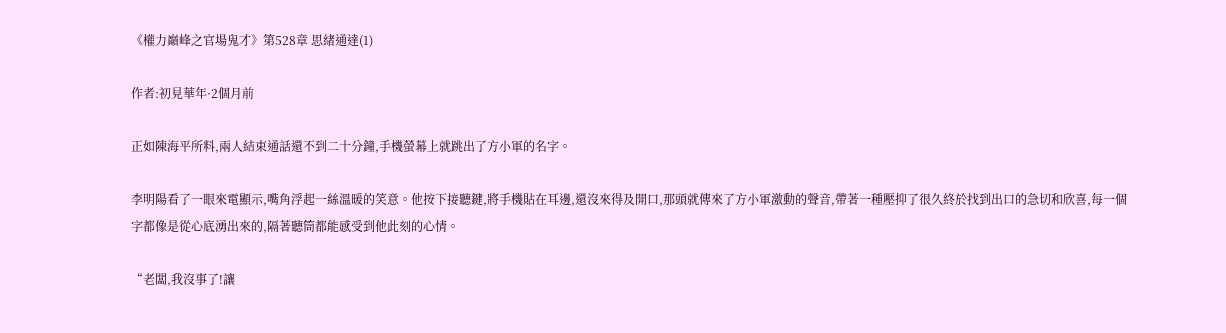《權力巔峰之官場鬼才》第528章 思緒通達(1)

作者:初見華年·2個月前

正如陳海平所料,兩人結束通話還不到二十分鐘,手機螢幕上就跳出了方小軍的名字。

李明陽看了一眼來電顯示,嘴角浮起一絲溫暖的笑意。他按下接聽鍵,將手機貼在耳邊,還沒來得及開口,那頭就傳來了方小軍激動的聲音,帶著一種壓抑了很久終於找到出口的急切和欣喜,每一個字都像是從心底湧出來的,隔著聽筒都能感受到他此刻的心情。

“老闆,我沒事了!讓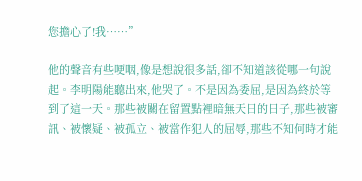您擔心了!我……”

他的聲音有些哽咽,像是想說很多話,卻不知道該從哪一句說起。李明陽能聽出來,他哭了。不是因為委屈,是因為終於等到了這一天。那些被關在留置點裡暗無天日的日子,那些被審訊、被懷疑、被孤立、被當作犯人的屈辱,那些不知何時才能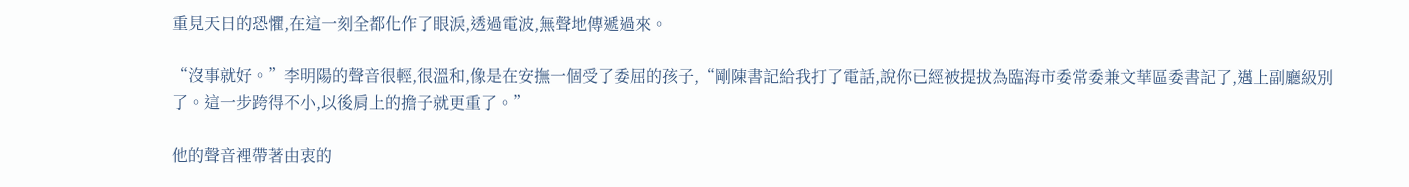重見天日的恐懼,在這一刻全都化作了眼淚,透過電波,無聲地傳遞過來。

“沒事就好。”李明陽的聲音很輕,很溫和,像是在安撫一個受了委屈的孩子,“剛陳書記給我打了電話,說你已經被提拔為臨海市委常委兼文華區委書記了,邁上副廳級別了。這一步跨得不小,以後肩上的擔子就更重了。”

他的聲音裡帶著由衷的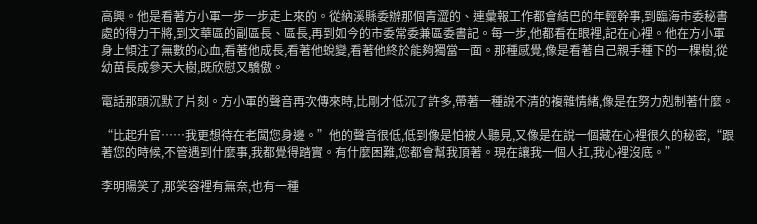高興。他是看著方小軍一步一步走上來的。從納溪縣委辦那個青澀的、連彙報工作都會結巴的年輕幹事,到臨海市委秘書處的得力干將,到文華區的副區長、區長,再到如今的市委常委兼區委書記。每一步,他都看在眼裡,記在心裡。他在方小軍身上傾注了無數的心血,看著他成長,看著他蛻變,看著他終於能夠獨當一面。那種感覺,像是看著自己親手種下的一棵樹,從幼苗長成參天大樹,既欣慰又驕傲。

電話那頭沉默了片刻。方小軍的聲音再次傳來時,比剛才低沉了許多,帶著一種說不清的複雜情緒,像是在努力剋制著什麼。

“比起升官……我更想待在老闆您身邊。”他的聲音很低,低到像是怕被人聽見,又像是在說一個藏在心裡很久的秘密,“跟著您的時候,不管遇到什麼事,我都覺得踏實。有什麼困難,您都會幫我頂著。現在讓我一個人扛,我心裡沒底。”

李明陽笑了,那笑容裡有無奈,也有一種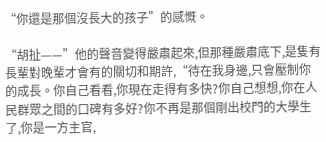“你還是那個沒長大的孩子”的感慨。

“胡扯——”他的聲音變得嚴肅起來,但那種嚴肅底下,是隻有長輩對晚輩才會有的關切和期許,“待在我身邊,只會壓制你的成長。你自己看看,你現在走得有多快?你自己想想,你在人民群眾之間的口碑有多好?你不再是那個剛出校門的大學生了,你是一方主官,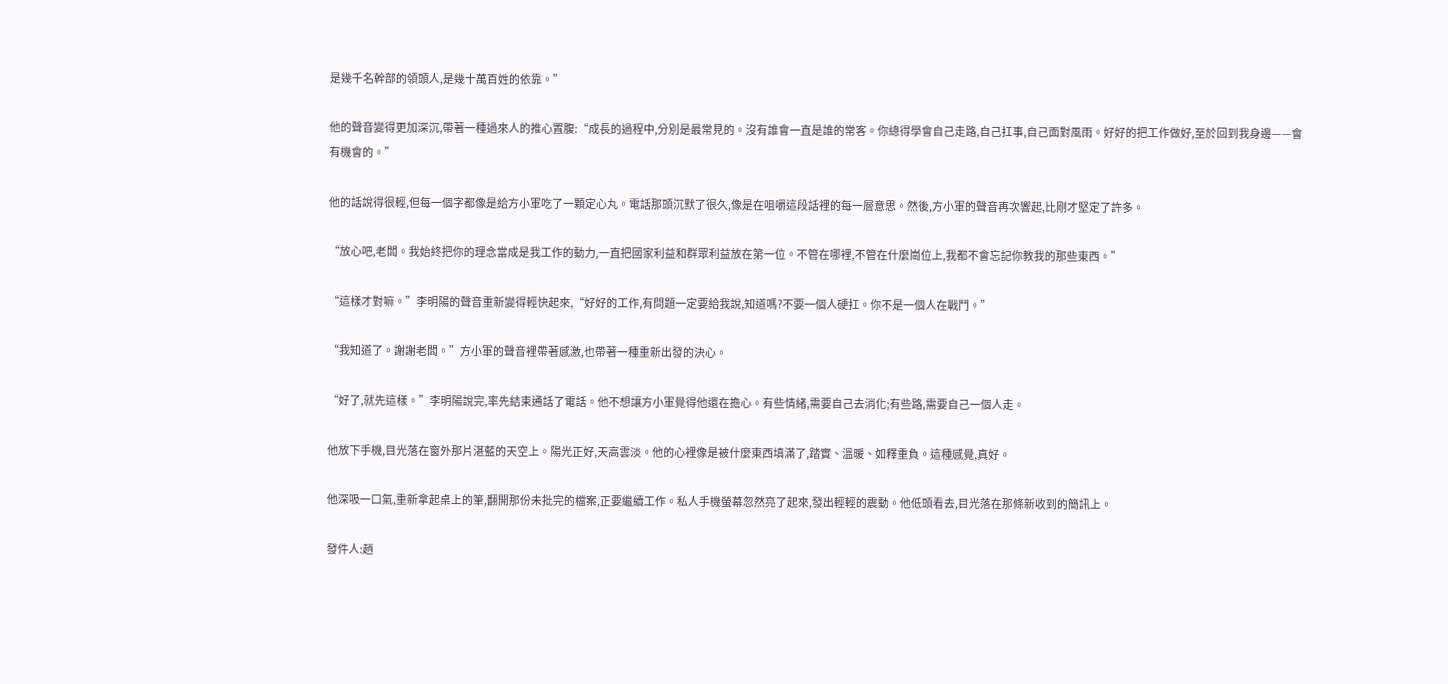是幾千名幹部的領頭人,是幾十萬百姓的依靠。”

他的聲音變得更加深沉,帶著一種過來人的推心置腹:“成長的過程中,分別是最常見的。沒有誰會一直是誰的常客。你總得學會自己走路,自己扛事,自己面對風雨。好好的把工作做好,至於回到我身邊——會有機會的。”

他的話說得很輕,但每一個字都像是給方小軍吃了一顆定心丸。電話那頭沉默了很久,像是在咀嚼這段話裡的每一層意思。然後,方小軍的聲音再次響起,比剛才堅定了許多。

“放心吧,老闆。我始終把你的理念當成是我工作的動力,一直把國家利益和群眾利益放在第一位。不管在哪裡,不管在什麼崗位上,我都不會忘記你教我的那些東西。”

“這樣才對嘛。”李明陽的聲音重新變得輕快起來,“好好的工作,有問題一定要給我說,知道嗎?不要一個人硬扛。你不是一個人在戰鬥。”

“我知道了。謝謝老闆。”方小軍的聲音裡帶著感激,也帶著一種重新出發的決心。

“好了,就先這樣。”李明陽說完,率先結束通話了電話。他不想讓方小軍覺得他還在擔心。有些情緒,需要自己去消化;有些路,需要自己一個人走。

他放下手機,目光落在窗外那片湛藍的天空上。陽光正好,天高雲淡。他的心裡像是被什麼東西填滿了,踏實、溫暖、如釋重負。這種感覺,真好。

他深吸一口氣,重新拿起桌上的筆,翻開那份未批完的檔案,正要繼續工作。私人手機螢幕忽然亮了起來,發出輕輕的震動。他低頭看去,目光落在那條新收到的簡訊上。

發件人:趙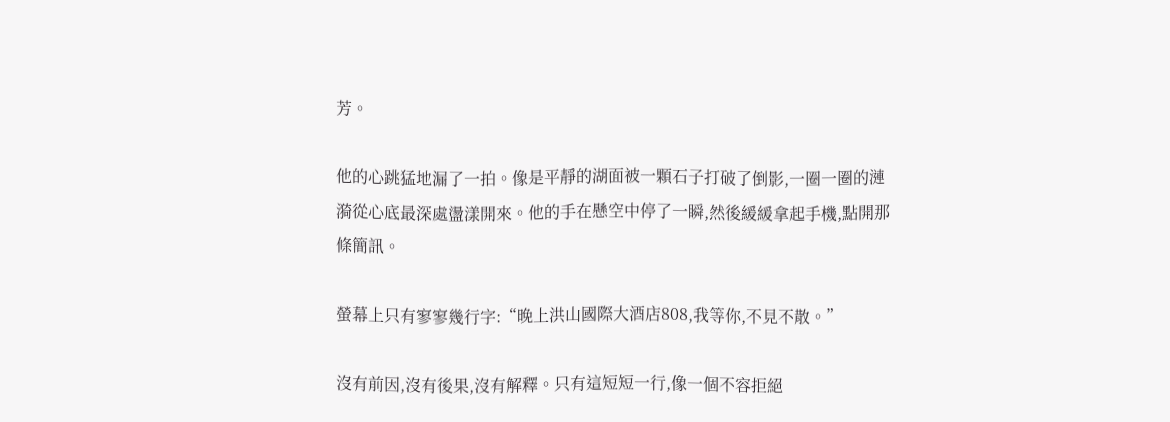芳。

他的心跳猛地漏了一拍。像是平靜的湖面被一顆石子打破了倒影,一圈一圈的漣漪從心底最深處盪漾開來。他的手在懸空中停了一瞬,然後緩緩拿起手機,點開那條簡訊。

螢幕上只有寥寥幾行字:“晚上洪山國際大酒店808,我等你,不見不散。”

沒有前因,沒有後果,沒有解釋。只有這短短一行,像一個不容拒絕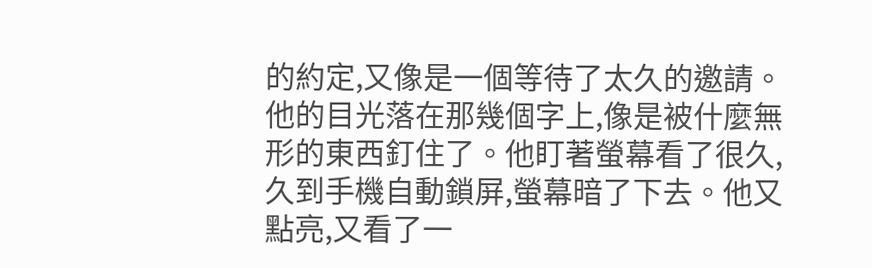的約定,又像是一個等待了太久的邀請。他的目光落在那幾個字上,像是被什麼無形的東西釘住了。他盯著螢幕看了很久,久到手機自動鎖屏,螢幕暗了下去。他又點亮,又看了一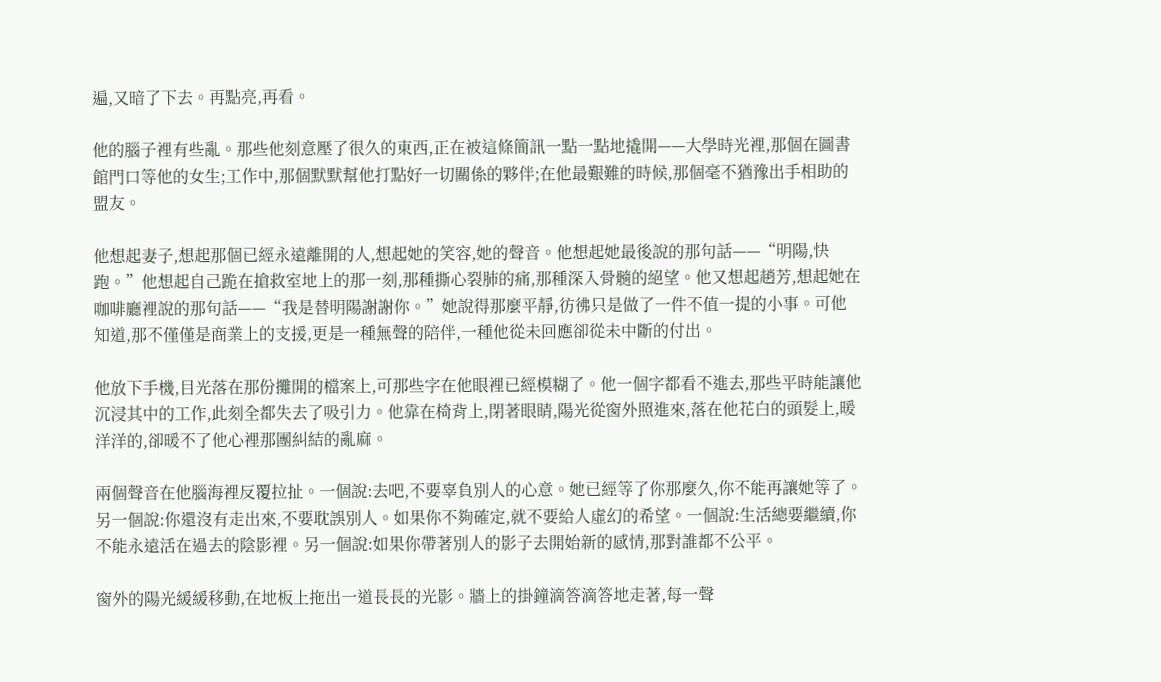遍,又暗了下去。再點亮,再看。

他的腦子裡有些亂。那些他刻意壓了很久的東西,正在被這條簡訊一點一點地撬開——大學時光裡,那個在圖書館門口等他的女生;工作中,那個默默幫他打點好一切關係的夥伴;在他最艱難的時候,那個毫不猶豫出手相助的盟友。

他想起妻子,想起那個已經永遠離開的人,想起她的笑容,她的聲音。他想起她最後說的那句話——“明陽,快跑。”他想起自己跪在搶救室地上的那一刻,那種撕心裂肺的痛,那種深入骨髓的絕望。他又想起趙芳,想起她在咖啡廳裡說的那句話——“我是替明陽謝謝你。”她說得那麼平靜,彷彿只是做了一件不值一提的小事。可他知道,那不僅僅是商業上的支援,更是一種無聲的陪伴,一種他從未回應卻從未中斷的付出。

他放下手機,目光落在那份攤開的檔案上,可那些字在他眼裡已經模糊了。他一個字都看不進去,那些平時能讓他沉浸其中的工作,此刻全都失去了吸引力。他靠在椅背上,閉著眼睛,陽光從窗外照進來,落在他花白的頭髮上,暖洋洋的,卻暖不了他心裡那團糾結的亂麻。

兩個聲音在他腦海裡反覆拉扯。一個說:去吧,不要辜負別人的心意。她已經等了你那麼久,你不能再讓她等了。另一個說:你還沒有走出來,不要耽誤別人。如果你不夠確定,就不要給人虛幻的希望。一個說:生活總要繼續,你不能永遠活在過去的陰影裡。另一個說:如果你帶著別人的影子去開始新的感情,那對誰都不公平。

窗外的陽光緩緩移動,在地板上拖出一道長長的光影。牆上的掛鐘滴答滴答地走著,每一聲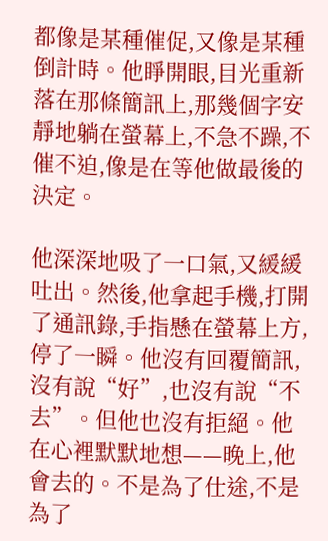都像是某種催促,又像是某種倒計時。他睜開眼,目光重新落在那條簡訊上,那幾個字安靜地躺在螢幕上,不急不躁,不催不迫,像是在等他做最後的決定。

他深深地吸了一口氣,又緩緩吐出。然後,他拿起手機,打開了通訊錄,手指懸在螢幕上方,停了一瞬。他沒有回覆簡訊,沒有說“好”,也沒有說“不去”。但他也沒有拒絕。他在心裡默默地想——晚上,他會去的。不是為了仕途,不是為了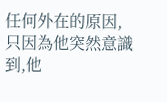任何外在的原因,只因為他突然意識到,他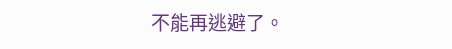不能再逃避了。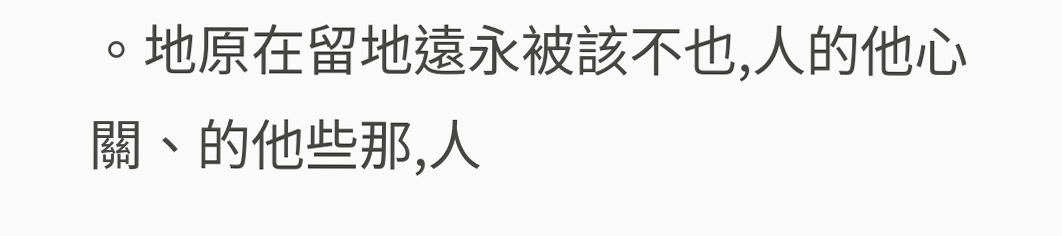。地原在留地遠永被該不也,人的他心關、的他些那,人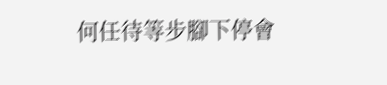何任待等步腳下停會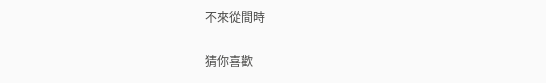不來從間時

猜你喜歡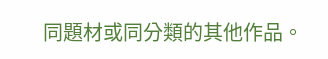同題材或同分類的其他作品。